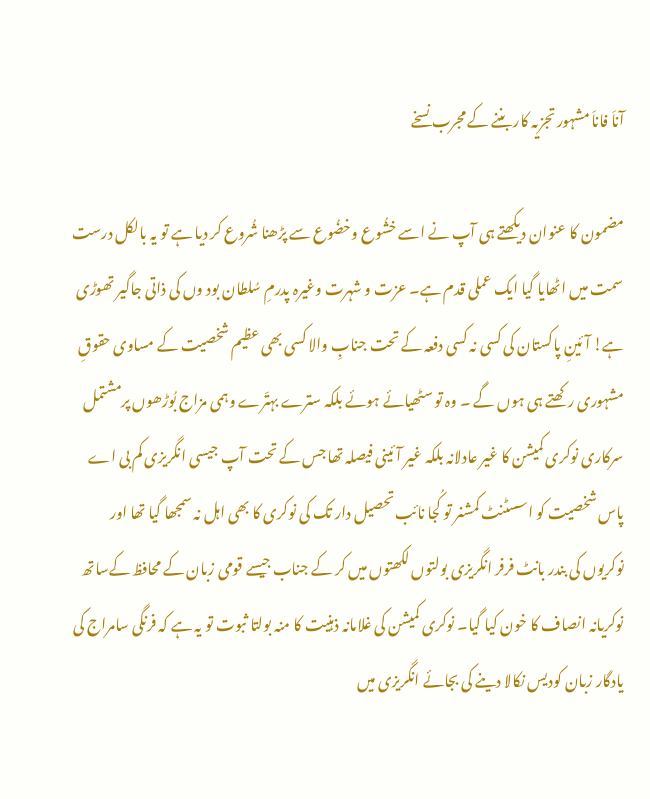آناَ فاناَ مشہور تجزیہ کار بننے کے مجرب نسخے

مضمون کا عنوان دیکھتے ہی آپ نے اسے خشُوع وخضُوع سے پڑھنا شُروع کر دیا ہے تو یہ بالکل درست سمت میں اٹھایا گیا ایک عملی قدم ہے۔ عزت و شہرت وغیرہ پدرمِ سُلطان بود وں کی ذاتی جاگیر تھوڑی ہے! آئینِ پاکستان کی کسی نہ کسی دفعہ کے تحت جنابِ والا کسی بھی عظیم شخصیت کے مساوی حقوقِ مشہوری رکھتے ہی ہوں گے ۔ وہ تو سٹھیائے ہوئے بلکہ سترے بہتّرے وہمی مزاج بُوڑھوں پرمشتمل سرکاری نوکری کمیشن کا غیر عادلانہ بلکہ غیر آئینی فیصلہ تھا جس کے تحت آپ جیسی انگریزی کم بی اے پاس شخصیت کو اسسٹنٹ کمشنر تو کُجا نائب تحصیل دار تک کی نوکری کا بھی اہل نہ سمجھا گیا تھا اور نوکریوں کی بندر بانٹ فرفر انگریزی بولتوں لکھتوں میں کر کے جناب جیسے قومی زبان کے محافظ کےساتھ نوکریانہ انصاف کا خون کیا گیا۔ نوکری کمیشن کی غلامانہ ذہنیت کا منہ بولتا ثبوت تو یہ ہے کہ فرنگی سامراج کی یادگار زبان کودیس نکالا دینے کی بجائے انگریزی میں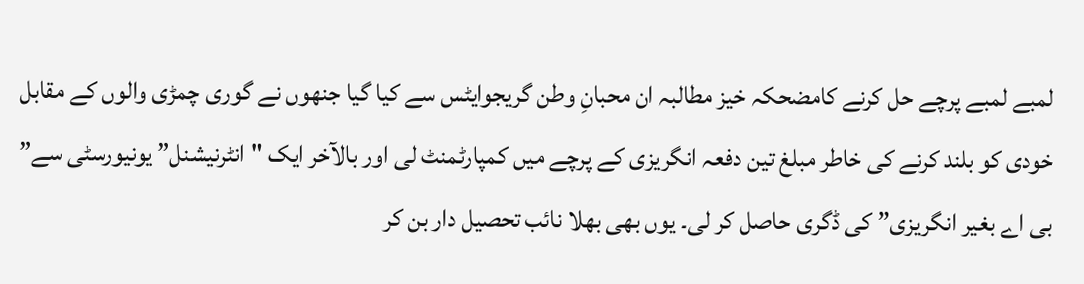لمبے لمبے پرچے حل کرنے کامضحکہ خیز مطالبہ ان محبانِ وطن گریجوایٹس سے کیا گیا جنھوں نے گوری چمڑی والوں کے مقابل خودی کو بلند کرنے کی خاطر مبلغ تین دفعہ انگریزی کے پرچے میں کمپارٹمنٹ لی اور بالآخر ایک "انٹرنیشنل” یونیورسٹی سے” بی اے بغیر انگریزی” کی ڈگری حاصل کر لی۔ یوں بھی بھلا نائب تحصیل دار بن کر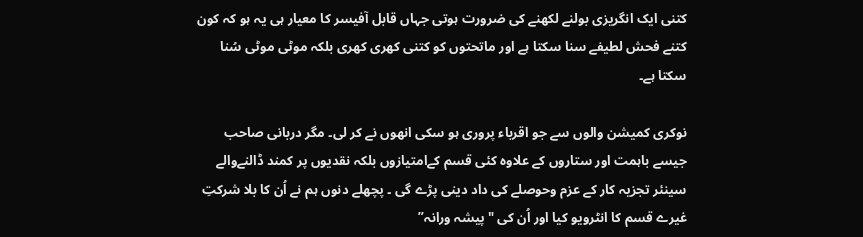کتنی ایک انگریزی بولنے لکھنے کی ضرورت ہوتی جہاں قابل آفیسر کا معیار ہی یہ ہو کہ کون کتنے فحش لطیفے سنا سکتا ہے اور ماتحتوں کو کتنی کھری کھری بلکہ موٹی موٹی سُنا سکتا ہے۔

نوکری کمیشن والوں سے جو اقرباء پروری ہو سکی انھوں نے کر لی۔ مگر دربانی صاحب جیسے باہمت اور ستاروں کے علاوہ کئی قسم کےامتیازوں بلکہ نقدیوں پر کمند ڈالنےوالے سینئر تجزیہ کار کے عزم وحوصلے کی داد دینی پڑے گی ۔ پچھلے دنوں ہم نے اُن کا بلا شرکتِ غیرے قسم کا انٹرویو کیا اور اُن کی "پیشہ ورانہ”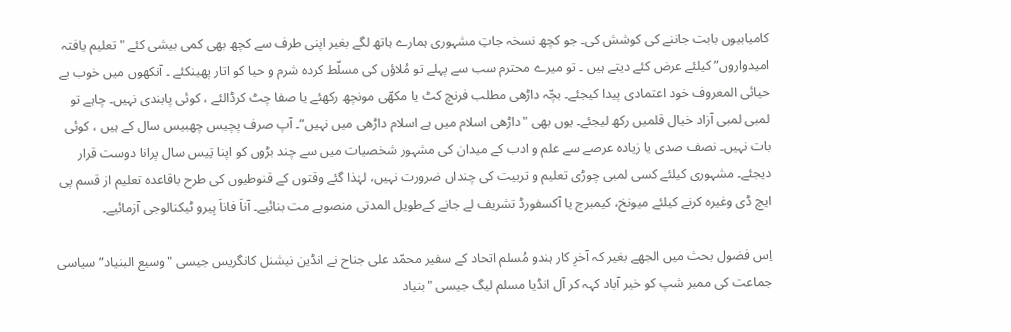کامیابیوں بابت جاننے کی کوشش کی۔ جو کچھ نسخہ جاتِ مشہوری ہمارے ہاتھ لگے بغیر اپنی طرف سے کچھ بھی کمی بیشی کئے "تعلیم یافتہ امیدواروں” کیلئے عرض کئے دیتے ہیں ۔ تو میرے محترم سب سے پہلے تو مُلاؤں کی مسلّط کردہ شرم و حیا کو اتار پھینکئے ۔ آنکھوں میں خوب بے حیائی المعروف خود اعتمادی پیدا کیجئے۔ بچّہ داڑھی مطلب فرنچ کٹ یا مکھّی مونچھ رکھئے یا صفا چٹ کرڈالئے ، کوئی پابندی نہیں۔ چاہے تو لمبی لمبی آزاد خیال قلمیں رکھ لیجئے۔ یوں بھی "داڑھی اسلام میں ہے اسلام داڑھی میں نہیں”۔ آپ صرف پچیس چھبیس سال کے ہیں ، کوئی بات نہیں۔ نصف صدی یا زیادہ عرصے سے علم و ادب کے میدان کی مشہور شخصیات میں سے چند بڑوں کو اپنا تِیس سال پرانا دوست قرار دیجئے۔ مشہوری کیلئے کسی لمبی چوڑی تعلیم و تربیت کی چنداں ضرورت نہیں، لہٰذا گئے وقتوں کے قنوطیوں کی طرح باقاعدہ تعلیم از قسم پی ایچ ڈی وغیرہ کرنے کیلئے میونخ، کیمبرج یا آکسفورڈ تشریف لے جانے کےطویل المدتی منصوبے مت بنائیے۔ آناَ فاناَ ہِیرو ٹیکنالوجی آزمائیے۔

اِس فضول بحث میں الجھے بغیر کہ آخرِ کار ہندو مُسلم اتحاد کے سفیر محمّد علی جناح نے انڈین نیشنل کانگریس جیسی "وسیع البنیاد” سیاسی جماعت کی ممبر شپ کو خیر آباد کہہ کر آل انڈیا مسلم لیگ جیسی "بنیاد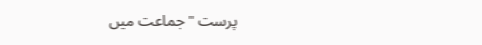پرست "جماعت میں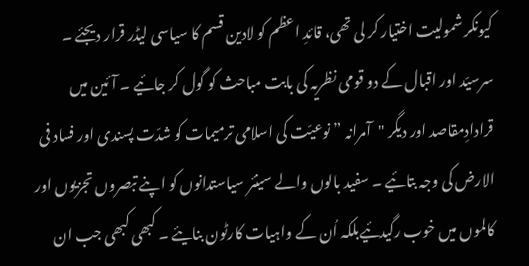کیونکر شمولیت اختیار کر لی تھی، قائدِ اعظم کو لادین قسم کا سیاسی لیڈر قرار دیجئے ۔ سرسیّد اور اقبال کے دو قومی نظریہ کی بابت مباحث کو گول کر جائیے ۔ آئین میں قرادادِمقاصد اور دیگر "آمرانہ ” نوعیّت کی اسلامی ترمیمات کو شدّت پسندی اور فساد فی الارض کی وجہ بتائیے ۔ سفید بالوں والے سینئر سیاستدانوں کو اپنے تبصروں تجزیوں اور کالموں میں خوب رگیدئیےبلکہ اُن کے واہیات کارٹون بنایئے ۔ کبھی کبھی جب ان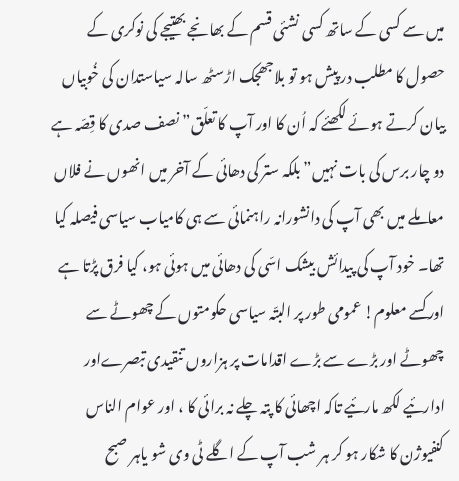میں سے کسی کے ساتھ کسی نشئی قسم کے بھانجے بھتیجے کی نوکری کے حصول کا مطلب در پیش ہو تو بلاجھجک اڑسٹھ سالہ سیاستدان کی خُوبیاں بیان کرتے ہوئے لکھئے کہ اُن کا اور آپ کا تعلّق” نصف صدی کا قِصّہ ہے دو چار برس کی بات نہیں” بلکہ ستر کی دھائی کے آخر میں انھوں نے فلاں معاملے میں بھی آپ کی دانشورانہ راہنمائی سے ہی کامیاب سیاسی فیصلہ کیا تھا۔ خود آپ کی پیدائش بیشک اسّی کی دھائی میں ہوئی ہو، کیا فرق پڑتا ہے اور کسے معلوم! عمومی طور پر البتّہ سیاسی حکومتوں کے چھوٹے سے چھوٹے اور بڑے سے بڑے اقدامات پر ہزاروں تنقیدی تبصرےاور ادارئیے لکھ مارئیے تاکہ اچھائی کا پتہ چلے نہ برائی کا ، اور عوام الناس کنفیوژن کا شکار ہو کر ہر شب آپ کے اگلے ٹی وی شو یاہر صبح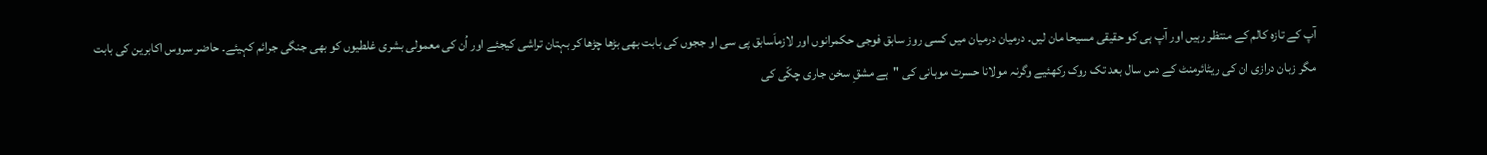آپ کے تازہ کالم کے منتظر رہیں اور آپ ہی کو حقیقی مسیحا مان لیں۔ درمیان درمیان میں کسی روز سابق فوجی حکمرانوں اور لازماَسابق پی سی او ججوں کی بابت بھی بڑھا چڑھا کر بہتان تراشی کیجئے اور اُن کی معمولی بشری غلطیوں کو بھی جنگی جرائم کہیئے۔ حاضر سروس اکابرین کی بابت مگر زبان درازی ان کی ریٹائرمنٹ کے دس سال بعد تک روک رکھئیے وگرنہ مولانا حسرت موہانی کی "ہے مشقِ سخن جاری چکّی کی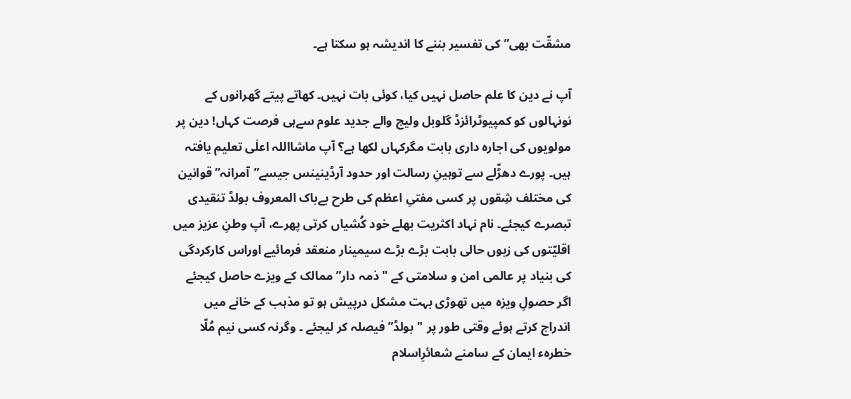مشقّت بھی” کی تفسیر بننے کا اندیشہ ہو سکتا ہے۔

آپ نے دین کا علم حاصل نہیں کیا، کوئی بات نہیں۔ کھاتے پیتے گھرانوں کے نونہالوں کو کمپیوٹرائزڈ گلوبل ولیج والے جدید علوم سےہی فرصت کہاں! دین پر مولویوں کی اجارہ داری بابت مگرکہاں لکھا ہے؟ آپ ماشااللہ اعلٰی تعلیم یافتہ ہیں۔ پورے دھڑّلے سے توہینِ رسالت اور حدود آرڈینینس جیسے”آمرانہ” قوانین کی مختلف شِقوں پر کسی مفتیِ اعظم کی طرح بےباک المعروف بولڈ تنقیدی تبصرے کیجئے۔ نام نہاد اکثریت بھلے خود کُشیاں کرتی پھرے، آپ وطنِ عزیز میں اقلیّتوں کی زبوں حالی بابت بڑے بڑے سیمینار منعقد فرمائیے اوراس کارکردگی کی بنیاد پر عالمی امن و سلامتی کے "ذمہ دار” ممالک کے ویزے حاصل کیجئے اگر حصولِ ویزہ میں تھوڑی بہت مشکل درپیش ہو تو مذہب کے خانے میں اندراج کرتے ہوئے وقتی طور پر "بولڈ” فیصلہ کر لیجئے ۔ وگرنہ کسی نیم مُلّا خطرہء ایمان کے سامنے شعائرِاسلام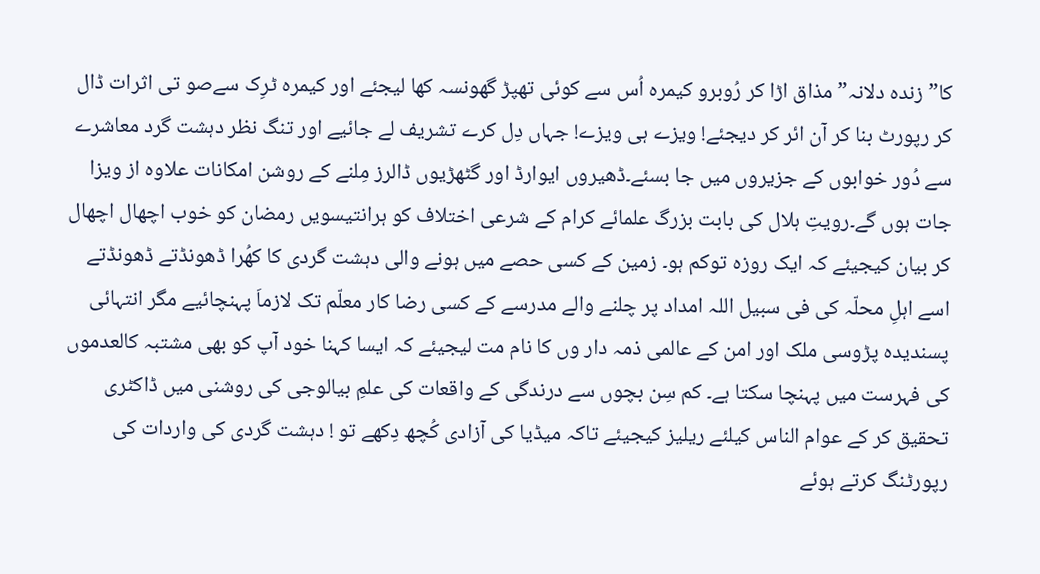کا” زندہ دلانہ” مذاق اڑا کر رُوبرو کیمرہ اُس سے کوئی تھپڑ گھونسہ کھا لیجئے اور کیمرہ ٹرِک سےصو تی اثرات ڈال کر رپورٹ بنا کر آن ائر کر دیجئے! ویزے ہی ویزے! جہاں دِل کرے تشریف لے جائیے اور تنگ نظر دہشت گرد معاشرے سے دُور خوابوں کے جزیروں میں جا بسئے۔ڈھیروں ایوارڈ اور گٹھڑیوں ڈالرز مِلنے کے روشن امکانات علاوہ از ویزا جات ہوں گے۔رویتِ ہلال کی بابت بزرگ علمائے کرام کے شرعی اختلاف کو ہرانتیسویں رمضان کو خوب اچھال اچھال کر بیان کیجیئے کہ ایک روزہ توکم ہو۔ زمین کے کسی حصے میں ہونے والی دہشت گردی کا کھُرا ڈھونڈتے ڈھونڈتے اسے اہلِ محلّہ کی فی سبیل اللہ امداد پر چلنے والے مدرسے کے کسی رضا کار معلّم تک لازماَ پہنچائیے مگر انتہائی پسندیدہ پڑوسی ملک اور امن کے عالمی ذمہ دار وں کا نام مت لیجیئے کہ ایسا کہنا خود آپ کو بھی مشتبہ کالعدموں کی فہرست میں پہنچا سکتا ہے۔ کم سِن بچوں سے درندگی کے واقعات کی علمِ بیالوجی کی روشنی میں ڈاکٹری تحقیق کر کے عوام الناس کیلئے ریلیز کیجیئے تاکہ میڈیا کی آزادی کُچھ دِکھے تو ! دہشت گردی کی واردات کی رپورٹنگ کرتے ہوئے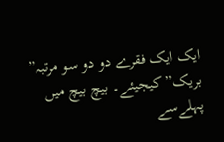ایک ایک فقرے دو دو سو مرتبہ” بریک” کیجیئے۔ بیچ بیچ میں پہلےسے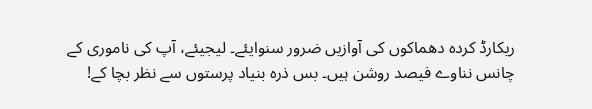ریکارڈ کردہ دھماکوں کی آوازیں ضرور سنوایئے۔ لیجیئے، آپ کی ناموری کے چانس نناوے فیصد روشن ہیں۔ بس ذرہ بنیاد پرستوں سے نظر بچا کے!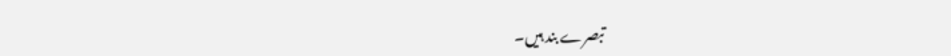تبصرے بند ہیں۔